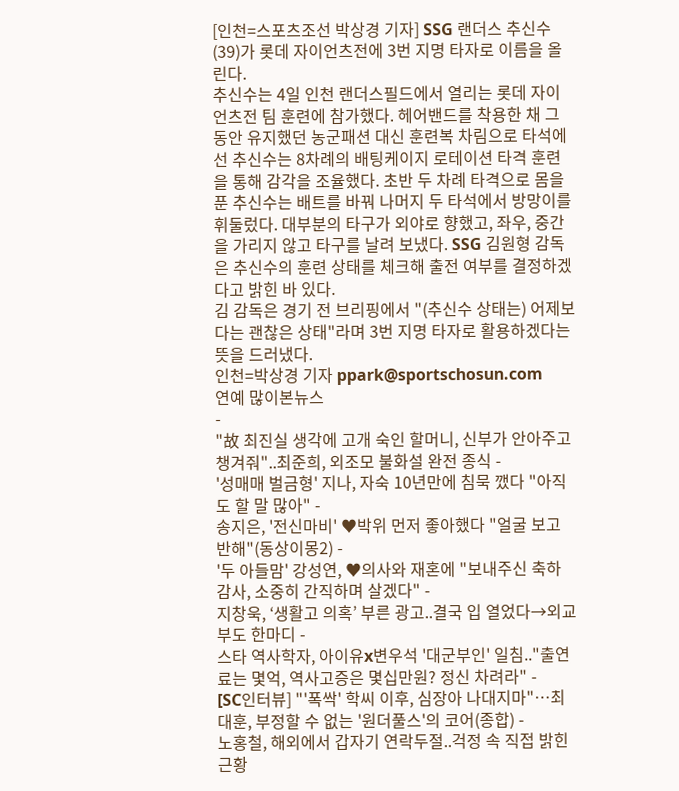[인천=스포츠조선 박상경 기자] SSG 랜더스 추신수(39)가 롯데 자이언츠전에 3번 지명 타자로 이름을 올린다.
추신수는 4일 인천 랜더스필드에서 열리는 롯데 자이언츠전 팀 훈련에 참가했다. 헤어밴드를 착용한 채 그동안 유지했던 농군패션 대신 훈련복 차림으로 타석에 선 추신수는 8차례의 배팅케이지 로테이션 타격 훈련을 통해 감각을 조율했다. 초반 두 차례 타격으로 몸을 푼 추신수는 배트를 바꿔 나머지 두 타석에서 방망이를 휘둘렀다. 대부분의 타구가 외야로 향했고, 좌우, 중간을 가리지 않고 타구를 날려 보냈다. SSG 김원형 감독은 추신수의 훈련 상태를 체크해 출전 여부를 결정하겠다고 밝힌 바 있다.
김 감독은 경기 전 브리핑에서 "(추신수 상태는) 어제보다는 괜찮은 상태"라며 3번 지명 타자로 활용하겠다는 뜻을 드러냈다.
인천=박상경 기자 ppark@sportschosun.com
연예 많이본뉴스
-
"故 최진실 생각에 고개 숙인 할머니, 신부가 안아주고 챙겨줘"..최준희, 외조모 불화설 완전 종식 -
'성매매 벌금형' 지나, 자숙 10년만에 침묵 깼다 "아직도 할 말 많아" -
송지은, '전신마비' ♥박위 먼저 좋아했다 "얼굴 보고 반해"(동상이몽2) -
'두 아들맘' 강성연, ♥의사와 재혼에 "보내주신 축하 감사, 소중히 간직하며 살겠다" -
지창욱, ‘생활고 의혹’ 부른 광고..결국 입 열었다→외교부도 한마디 -
스타 역사학자, 아이유x변우석 '대군부인' 일침.."출연료는 몇억, 역사고증은 몇십만원? 정신 차려라" -
[SC인터뷰] "'폭싹' 학씨 이후, 심장아 나대지마"…최대훈, 부정할 수 없는 '원더풀스'의 코어(종합) -
노홍철, 해외에서 갑자기 연락두절..걱정 속 직접 밝힌 근황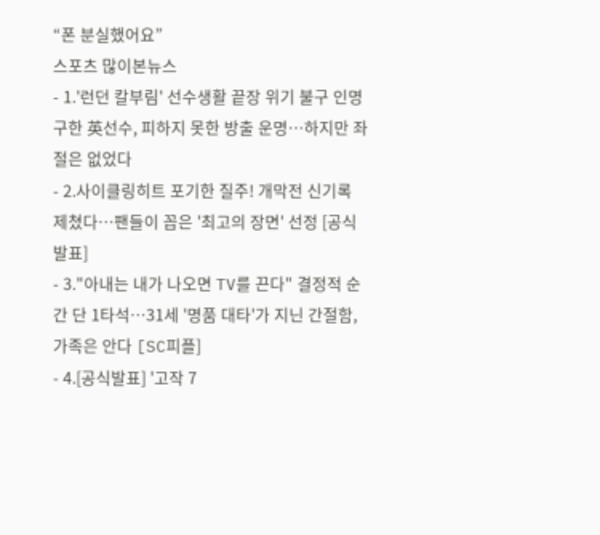“폰 분실했어요”
스포츠 많이본뉴스
- 1.'런던 칼부림' 선수생활 끝장 위기 불구 인명 구한 英선수, 피하지 못한 방출 운명…하지만 좌절은 없었다
- 2.사이클링히트 포기한 질주! 개막전 신기록 제쳤다…팬들이 꼽은 '최고의 장면' 선정 [공식발표]
- 3."아내는 내가 나오면 TV를 끈다" 결정적 순간 단 1타석…31세 '명품 대타'가 지닌 간절함, 가족은 안다 [SC피플]
- 4.[공식발표] '고작 7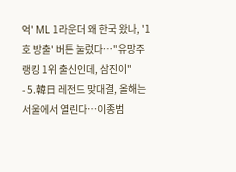억' ML 1라운더 왜 한국 왔나, '1호 방출' 버튼 눌렀다…"유망주 랭킹 1위 출신인데, 삼진이"
- 5.韓日 레전드 맞대결, 올해는 서울에서 열린다…이종범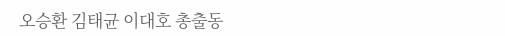오승환 김태균 이대호 총출동